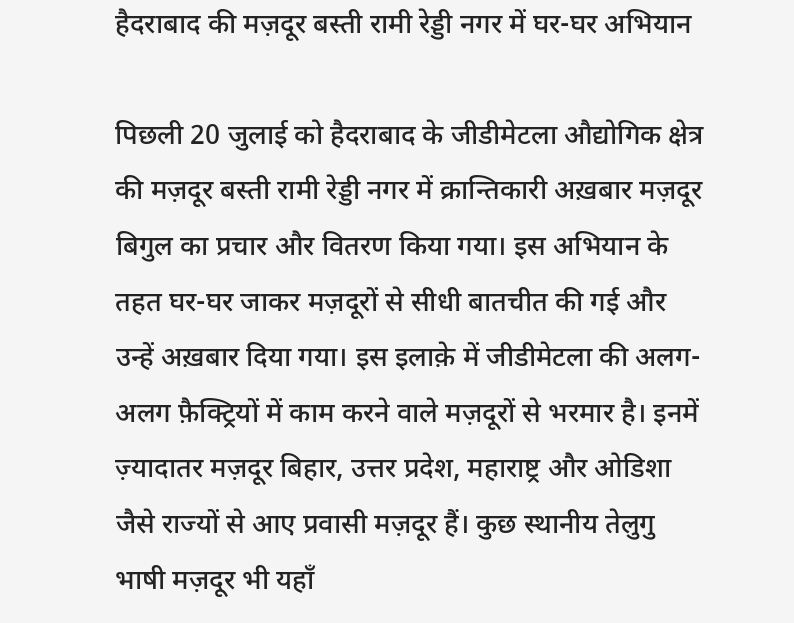हैदराबाद की मज़दूर बस्ती रामी रेड्डी नगर में घर-घर अभियान

पिछली 20 जुलाई को हैदराबाद के जीडीमेटला औद्योगिक क्षेत्र की मज़दूर बस्ती रामी रेड्डी नगर में क्रान्तिकारी अख़बार मज़दूर बिगुल का प्रचार और वितरण किया गया। इस अभियान के तहत घर-घर जाकर मज़दूरों से सीधी बातचीत की गई और उन्हें अख़बार दिया गया। इस इलाक़े में जीडीमेटला की अलग-अलग फ़ैक्ट्रियों में काम करने वाले मज़दूरों से भरमार है। इनमें ज़्यादातर मज़दूर बिहार, उत्तर प्रदेश, महाराष्ट्र और ओडिशा जैसे राज्यों से आए प्रवासी मज़दूर हैं। कुछ स्थानीय तेलुगु भाषी मज़दूर भी यहाँ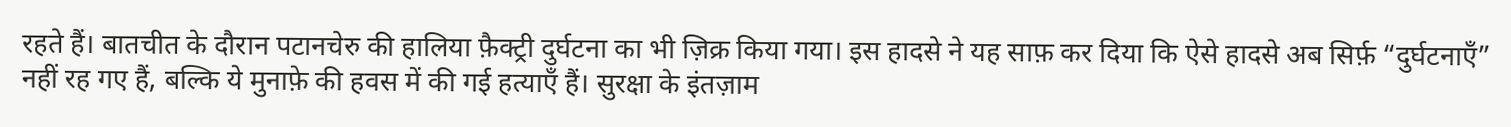रहते हैं। बातचीत के दौरान पटानचेरु की हालिया फ़ैक्ट्री दुर्घटना का भी ज़िक्र किया गया। इस हादसे ने यह साफ़ कर दिया कि ऐसे हादसे अब सिर्फ़ “दुर्घटनाएँ” नहीं रह गए हैं, बल्कि ये मुनाफ़े की हवस में की गई हत्याएँ हैं। सुरक्षा के इंतज़ाम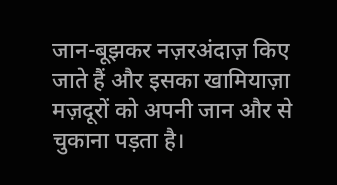जान-बूझकर नज़रअंदाज़ किए जाते हैं और इसका खामियाज़ा मज़दूरों को अपनी जान और से चुकाना पड़ता है।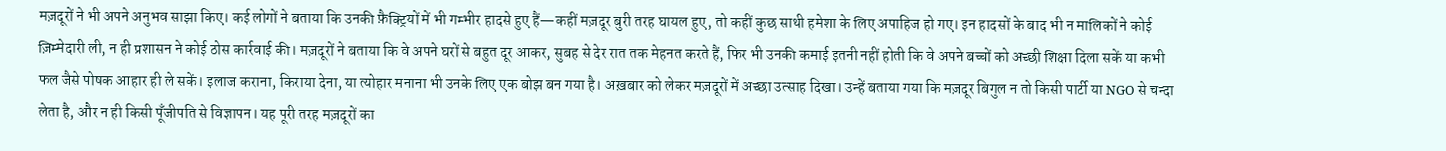मज़दूरों ने भी अपने अनुभव साझा किए। कई लोगों ने बताया कि उनकी फ़ैक्ट्रियों में भी गम्‍भीर हादसे हुए हैं—कहीं मज़दूर बुरी तरह घायल हुए, तो कहीं कुछ साथी हमेशा के लिए अपाहिज हो गए। इन हादसों के बाद भी न मालिकों ने कोई ज़िम्मेदारी ली, न ही प्रशासन ने कोई ठोस कार्रवाई की। मज़दूरों ने बताया कि वे अपने घरों से बहुत दूर आकर, सुबह से देर रात तक मेहनत करते हैं, फिर भी उनकी कमाई इतनी नहीं होती कि वे अपने बच्चों को अच्छी शिक्षा दिला सकें या कभी फल जैसे पोषक आहार ही ले सकें। इलाज कराना, किराया देना, या त्योहार मनाना भी उनके लिए एक बोझ बन गया है। अख़बार को लेकर मज़दूरों में अच्छा उत्साह दिखा। उन्हें बताया गया कि मज़दूर बिगुल न तो किसी पार्टी या NGO से चन्‍दा लेता है, और न ही किसी पूँजीपति से विज्ञापन। यह पूरी तरह मज़दूरों का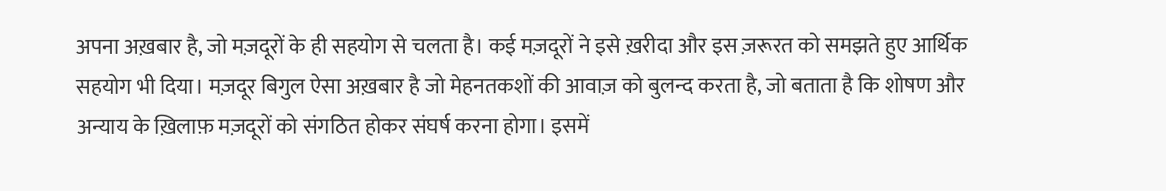अपना अख़बार है, जो मज़दूरों के ही सहयोग से चलता है। कई मज़दूरों ने इसे ख़रीदा और इस ज़रूरत को समझते हुए आर्थिक सहयोग भी दिया। मज़दूर बिगुल ऐसा अख़बार है जो मेहनतकशों की आवाज़ को बुलन्‍द करता है, जो बताता है कि शोषण और अन्याय के ख़िलाफ़ मज़दूरों को संगठित होकर संघर्ष करना होगा। इसमें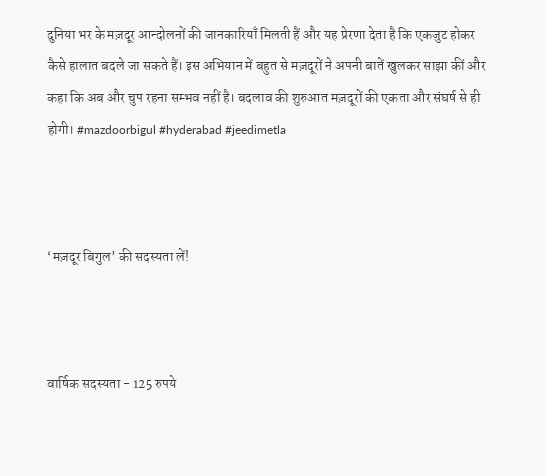दुनिया भर के मज़दूर आन्‍दोलनों की जानकारियाँ मिलती हैं और यह प्रेरणा देता है कि एकजुट होकर कैसे हालात बदले जा सकते हैं। इस अभियान में बहुत से मज़दूरों ने अपनी बातें खुलकर साझा कीं और कहा कि अब और चुप रहना सम्‍भव नहीं है। बदलाव की शुरुआत मज़दूरों की एकता और संघर्ष से ही होगी। #mazdoorbigul #hyderabad #jeedimetla



‘मज़दूर बिगुल’ की सदस्‍यता लें!



वार्षिक सदस्यता - 125 रुपये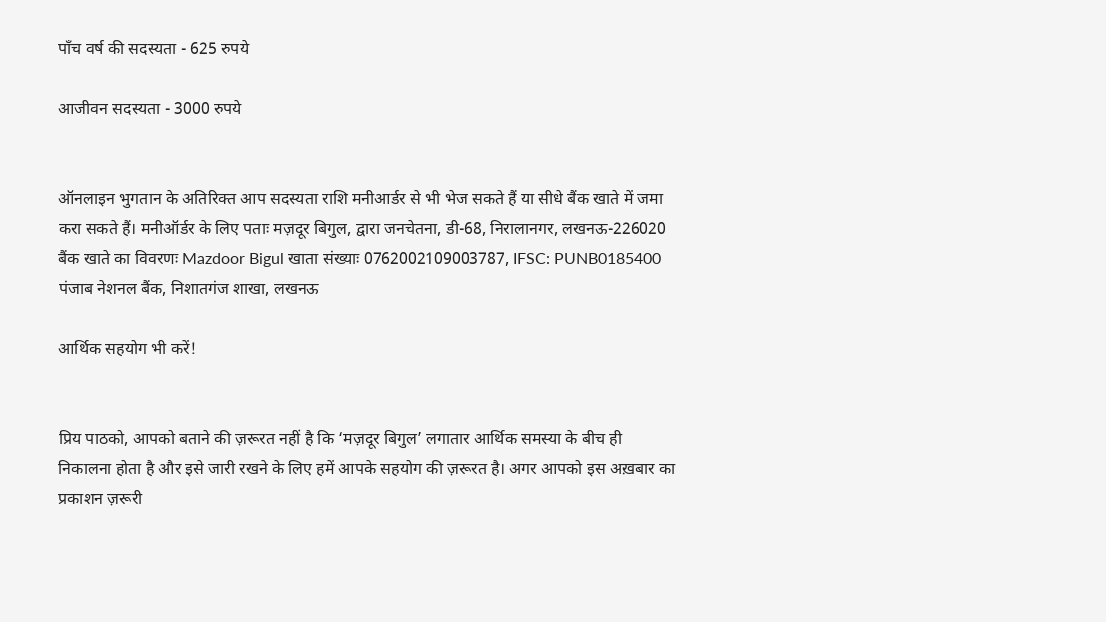पाँच वर्ष की सदस्यता - 625 रुपये

आजीवन सदस्यता - 3000 रुपये


ऑनलाइन भुगतान के अतिरिक्‍त आप सदस्‍यता राशि मनीआर्डर से भी भेज सकते हैं या सीधे बैंक खाते में जमा करा सकते हैं। मनीऑर्डर के लिए पताः मज़दूर बिगुल, द्वारा जनचेतना, डी-68, निरालानगर, लखनऊ-226020 बैंक खाते का विवरणः Mazdoor Bigul खाता संख्याः 0762002109003787, IFSC: PUNB0185400 पंजाब नेशनल बैंक, निशातगंज शाखा, लखनऊ

आर्थिक सहयोग भी करें!


प्रिय पाठको, आपको बताने की ज़रूरत नहीं है कि ‘मज़दूर बिगुल’ लगातार आर्थिक समस्या के बीच ही निकालना होता है और इसे जारी रखने के लिए हमें आपके सहयोग की ज़रूरत है। अगर आपको इस अख़बार का प्रकाशन ज़रूरी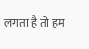लगता है तो हम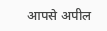आपसे अपील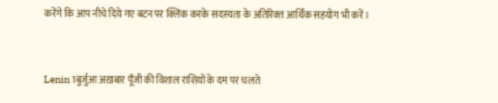करेंगे कि आप नीचे दिये गए बटन पर क्लिक करके सदस्‍यता के अतिरिक्‍त आर्थिक सहयोग भी करें।


Lenin 1बुर्जुआ अख़बार पूँजी की विशाल राशियों के दम पर चलते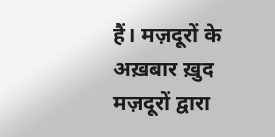हैं। मज़दूरों के अख़बार ख़ुद मज़दूरों द्वारा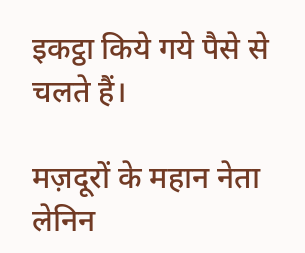इकट्ठा किये गये पैसे से चलते हैं।

मज़दूरों के महान नेता लेनिन